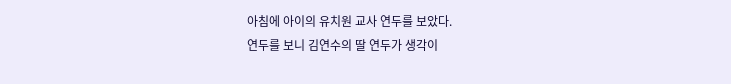아침에 아이의 유치원 교사 연두를 보았다.
연두를 보니 김연수의 딸 연두가 생각이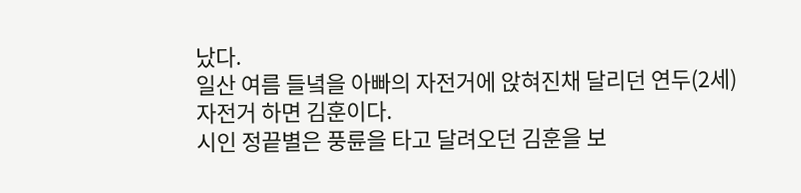났다.
일산 여름 들녘을 아빠의 자전거에 앉혀진채 달리던 연두(2세)
자전거 하면 김훈이다.
시인 정끝별은 풍륜을 타고 달려오던 김훈을 보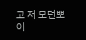고 저 모던뽀이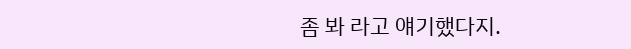좀 봐 라고 얘기했다지.